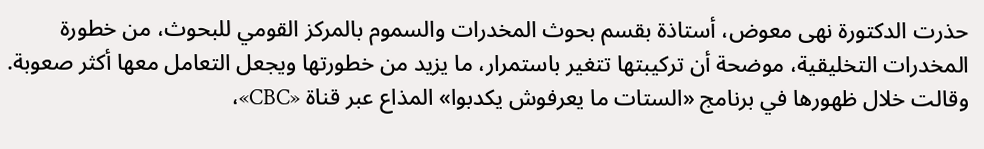حذرت الدكتورة نهى معوض، أستاذة بقسم بحوث المخدرات والسموم بالمركز القومي للبحوث، من خطورة المخدرات التخليقية، موضحة أن تركيبتها تتغير باستمرار، ما يزيد من خطورتها ويجعل التعامل معها أكثر صعوبة.
وقالت خلال ظهورها في برنامج «الستات ما يعرفوش يكدبوا» المذاع عبر قناة «CBC»،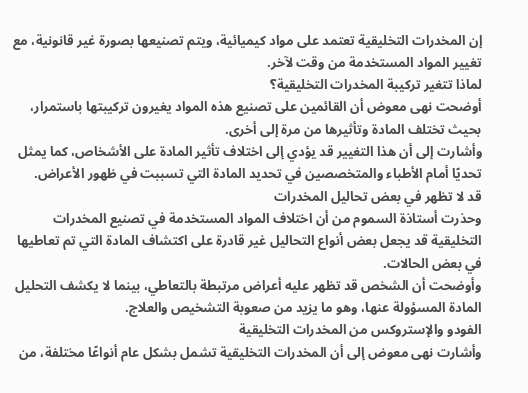إن المخدرات التخليقية تعتمد على مواد كيميائية، ويتم تصنيعها بصورة غير قانونية، مع تغيير المواد المستخدمة من وقت لآخر.
لماذا تتغير تركيبة المخدرات التخليقية؟
أوضحت نهى معوض أن القائمين على تصنيع هذه المواد يغيرون تركيبتها باستمرار، بحيث تختلف المادة وتأثيرها من مرة إلى أخرى.
وأشارت إلى أن هذا التغيير قد يؤدي إلى اختلاف تأثير المادة على الأشخاص، كما يمثل تحديًا أمام الأطباء والمتخصصين في تحديد المادة التي تسببت في ظهور الأعراض.
قد لا تظهر في بعض تحاليل المخدرات
وحذرت أستاذة السموم من أن اختلاف المواد المستخدمة في تصنيع المخدرات التخليقية قد يجعل بعض أنواع التحاليل غير قادرة على اكتشاف المادة التي تم تعاطيها في بعض الحالات.
وأوضحت أن الشخص قد تظهر عليه أعراض مرتبطة بالتعاطي، بينما لا يكشف التحليل المادة المسؤولة عنها، وهو ما يزيد من صعوبة التشخيص والعلاج.
الفودو والإستروكس من المخدرات التخليقية
وأشارت نهى معوض إلى أن المخدرات التخليقية تشمل بشكل عام أنواعًا مختلفة، من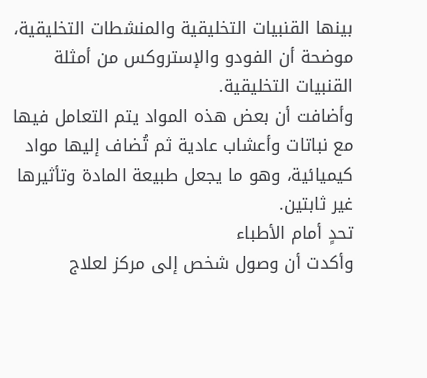بينها القنبيات التخليقية والمنشطات التخليقية، موضحة أن الفودو والإستروكس من أمثلة القنبيات التخليقية.
وأضافت أن بعض هذه المواد يتم التعامل فيها مع نباتات وأعشاب عادية ثم تُضاف إليها مواد كيميائية، وهو ما يجعل طبيعة المادة وتأثيرها غير ثابتين.
تحدٍ أمام الأطباء
وأكدت أن وصول شخص إلى مركز لعلاج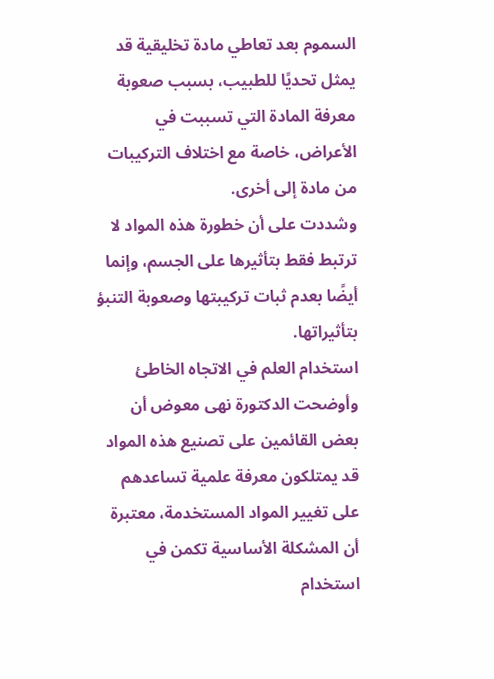السموم بعد تعاطي مادة تخليقية قد يمثل تحديًا للطبيب، بسبب صعوبة معرفة المادة التي تسببت في الأعراض، خاصة مع اختلاف التركيبات من مادة إلى أخرى.
وشددت على أن خطورة هذه المواد لا ترتبط فقط بتأثيرها على الجسم، وإنما أيضًا بعدم ثبات تركيبتها وصعوبة التنبؤ بتأثيراتها.
استخدام العلم في الاتجاه الخاطئ
وأوضحت الدكتورة نهى معوض أن بعض القائمين على تصنيع هذه المواد قد يمتلكون معرفة علمية تساعدهم على تغيير المواد المستخدمة، معتبرة أن المشكلة الأساسية تكمن في استخدام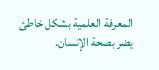المعرفة العلمية بشكل خاطئ يضر بصحة الإنسان.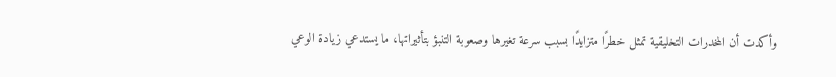وأكدت أن المخدرات التخليقية تمثل خطرًا متزايدًا بسبب سرعة تغيرها وصعوبة التنبؤ بتأثيراتها، ما يستدعي زيادة الوعي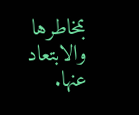بمخاطرها والابتعاد عنها.